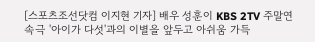[스포츠조선닷컴 이지현 기자] 배우 성훈이 KBS 2TV 주말연속극 '아이가 다섯'과의 이별을 앞두고 아쉬움 가득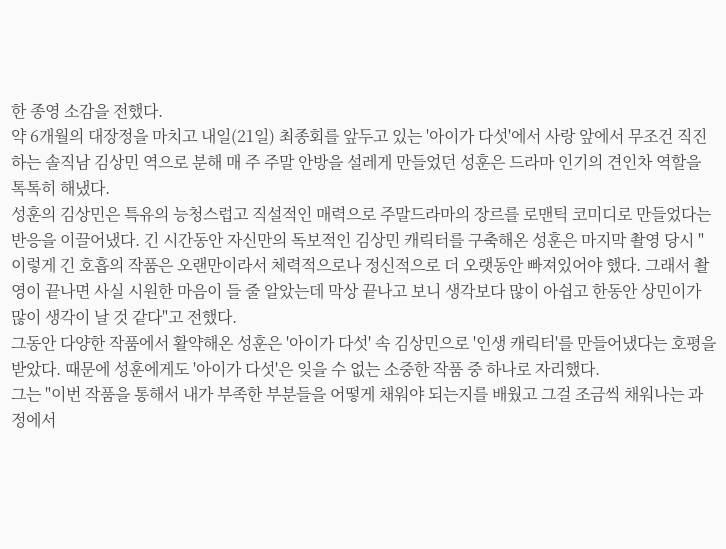한 종영 소감을 전했다.
약 6개월의 대장정을 마치고 내일(21일) 최종회를 앞두고 있는 '아이가 다섯'에서 사랑 앞에서 무조건 직진하는 솔직남 김상민 역으로 분해 매 주 주말 안방을 설레게 만들었던 성훈은 드라마 인기의 견인차 역할을 톡톡히 해냈다.
성훈의 김상민은 특유의 능청스럽고 직설적인 매력으로 주말드라마의 장르를 로맨틱 코미디로 만들었다는 반응을 이끌어냈다. 긴 시간동안 자신만의 독보적인 김상민 캐릭터를 구축해온 성훈은 마지막 촬영 당시 "이렇게 긴 호흡의 작품은 오랜만이라서 체력적으로나 정신적으로 더 오랫동안 빠져있어야 했다. 그래서 촬영이 끝나면 사실 시원한 마음이 들 줄 알았는데 막상 끝나고 보니 생각보다 많이 아쉽고 한동안 상민이가 많이 생각이 날 것 같다"고 전했다.
그동안 다양한 작품에서 활약해온 성훈은 '아이가 다섯' 속 김상민으로 '인생 캐릭터'를 만들어냈다는 호평을 받았다. 때문에 성훈에게도 '아이가 다섯'은 잊을 수 없는 소중한 작품 중 하나로 자리했다.
그는 "이번 작품을 통해서 내가 부족한 부분들을 어떻게 채워야 되는지를 배웠고 그걸 조금씩 채워나는 과정에서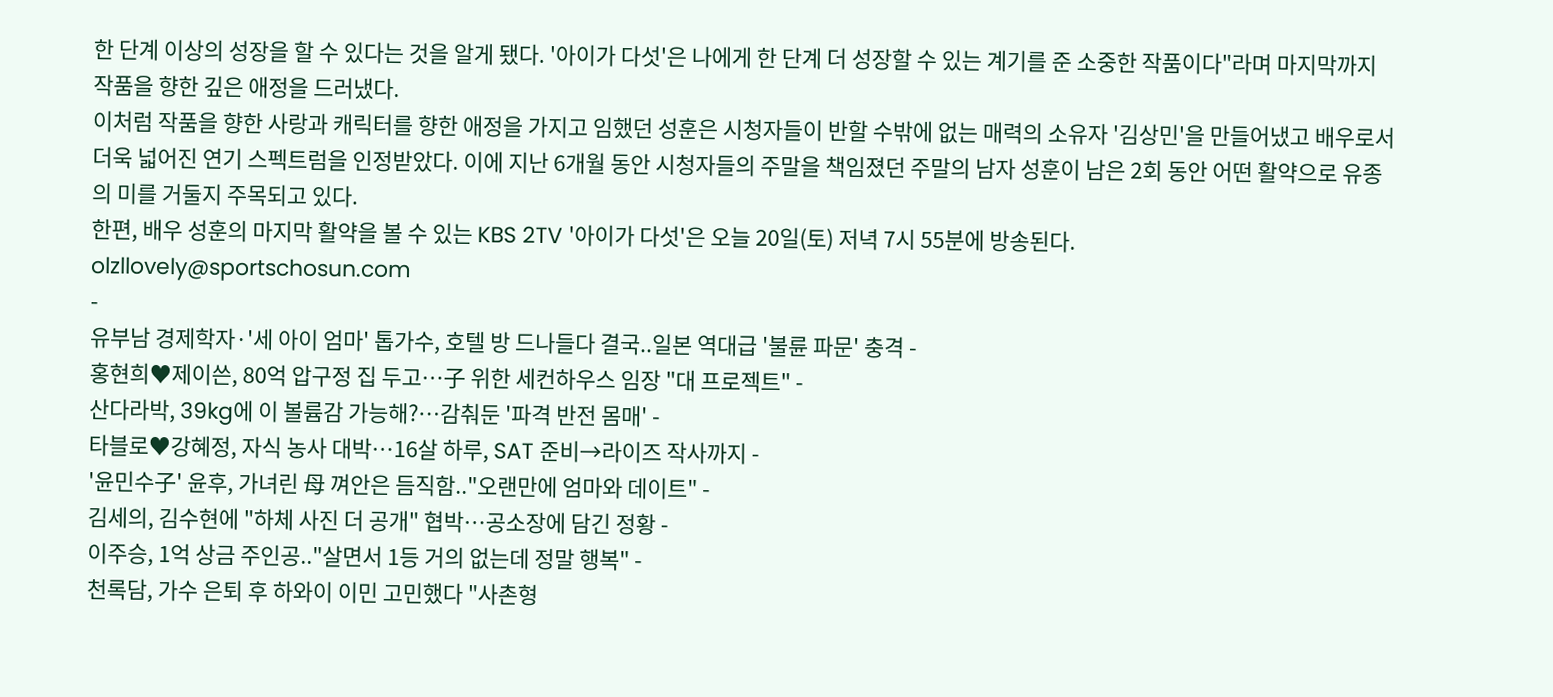한 단계 이상의 성장을 할 수 있다는 것을 알게 됐다. '아이가 다섯'은 나에게 한 단계 더 성장할 수 있는 계기를 준 소중한 작품이다"라며 마지막까지 작품을 향한 깊은 애정을 드러냈다.
이처럼 작품을 향한 사랑과 캐릭터를 향한 애정을 가지고 임했던 성훈은 시청자들이 반할 수밖에 없는 매력의 소유자 '김상민'을 만들어냈고 배우로서 더욱 넓어진 연기 스펙트럼을 인정받았다. 이에 지난 6개월 동안 시청자들의 주말을 책임졌던 주말의 남자 성훈이 남은 2회 동안 어떤 활약으로 유종의 미를 거둘지 주목되고 있다.
한편, 배우 성훈의 마지막 활약을 볼 수 있는 KBS 2TV '아이가 다섯'은 오늘 20일(토) 저녁 7시 55분에 방송된다.
olzllovely@sportschosun.com
-
유부남 경제학자·'세 아이 엄마' 톱가수, 호텔 방 드나들다 결국..일본 역대급 '불륜 파문' 충격 -
홍현희♥제이쓴, 80억 압구정 집 두고…子 위한 세컨하우스 임장 "대 프로젝트" -
산다라박, 39kg에 이 볼륨감 가능해?…감춰둔 '파격 반전 몸매' -
타블로♥강혜정, 자식 농사 대박…16살 하루, SAT 준비→라이즈 작사까지 -
'윤민수子' 윤후, 가녀린 母 껴안은 듬직함.."오랜만에 엄마와 데이트" -
김세의, 김수현에 "하체 사진 더 공개" 협박…공소장에 담긴 정황 -
이주승, 1억 상금 주인공.."살면서 1등 거의 없는데 정말 행복" -
천록담, 가수 은퇴 후 하와이 이민 고민했다 "사촌형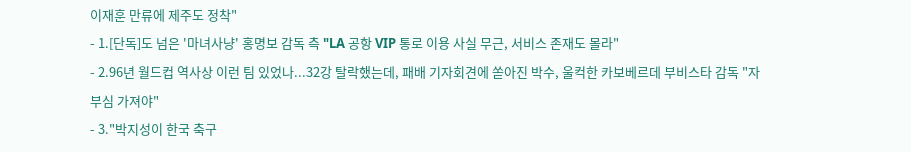이재훈 만류에 제주도 정착"
- 1.[단독]도 넘은 '마녀사냥' 홍명보 감독 측 "LA 공항 VIP 통로 이용 사실 무근, 서비스 존재도 몰라"
- 2.96년 월드컵 역사상 이런 팀 있었나...32강 탈락했는데, 패배 기자회견에 쏟아진 박수, 울컥한 카보베르데 부비스타 감독 "자부심 가져야"
- 3."박지성이 한국 축구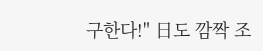구한다!" 日도 깜짝 조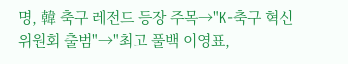명, 韓 축구 레전드 등장 주목→"K-축구 혁신위원회 출범"→"최고 풀백 이영표,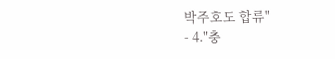박주호도 합류"
- 4."충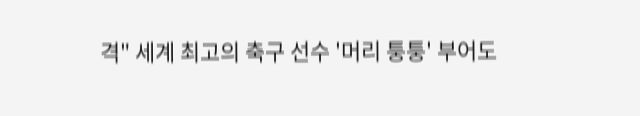격" 세계 최고의 축구 선수 '머리 퉁퉁' 부어도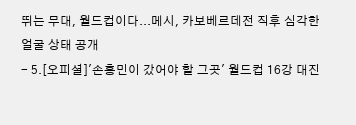뛰는 무대, 월드컵이다...메시, 카보베르데전 직후 심각한 얼굴 상태 공개
- 5.[오피셜]'손흥민이 갔어야 할 그곳' 월드컵 16강 대진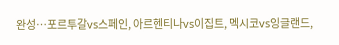완성…포르투갈vs스페인, 아르헨티나vs이집트, 멕시코vs잉글랜드,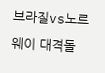브라질vs노르웨이 대격돌